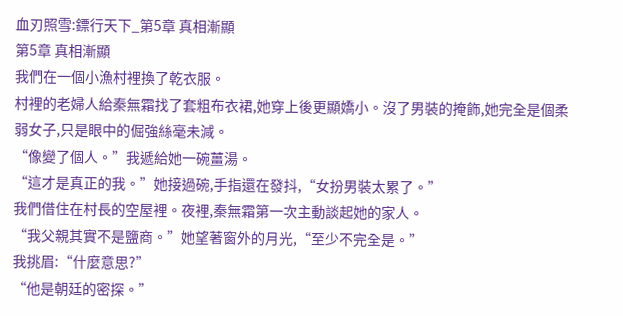血刃照雪:鏢行天下_第5章 真相漸顯
第5章 真相漸顯
我們在一個小漁村裡換了乾衣服。
村裡的老婦人給秦無霜找了套粗布衣裙,她穿上後更顯嬌小。沒了男裝的掩飾,她完全是個柔弱女子,只是眼中的倔強絲毫未減。
“像變了個人。”我遞給她一碗薑湯。
“這才是真正的我。”她接過碗,手指還在發抖,“女扮男裝太累了。”
我們借住在村長的空屋裡。夜裡,秦無霜第一次主動談起她的家人。
“我父親其實不是鹽商。”她望著窗外的月光,“至少不完全是。”
我挑眉:“什麼意思?”
“他是朝廷的密探。”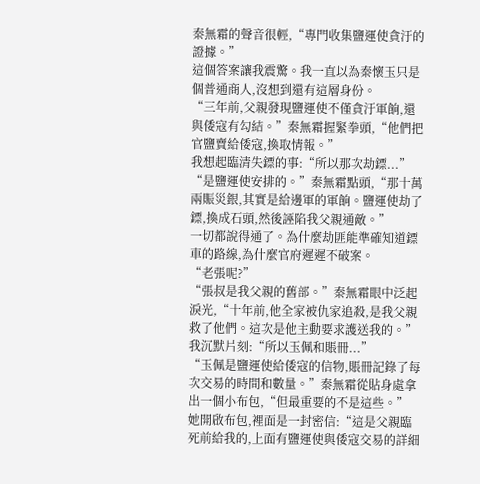秦無霜的聲音很輕,“專門收集鹽運使貪汙的證據。”
這個答案讓我震驚。我一直以為秦懷玉只是個普通商人,沒想到還有這層身份。
“三年前,父親發現鹽運使不僅貪汙軍餉,還與倭寇有勾結。”秦無霜握緊拳頭,“他們把官鹽賣給倭寇,換取情報。”
我想起臨清失鏢的事:“所以那次劫鏢...”
“是鹽運使安排的。”秦無霜點頭,“那十萬兩賑災銀,其實是給邊軍的軍餉。鹽運使劫了鏢,換成石頭,然後誣陷我父親通敵。”
一切都說得通了。為什麼劫匪能準確知道鏢車的路線,為什麼官府遲遲不破案。
“老張呢?”
“張叔是我父親的舊部。”秦無霜眼中泛起淚光,“十年前,他全家被仇家追殺,是我父親救了他們。這次是他主動要求護送我的。”
我沉默片刻:“所以玉佩和賬冊...”
“玉佩是鹽運使給倭寇的信物,賬冊記錄了每次交易的時間和數量。”秦無霜從貼身處拿出一個小布包,“但最重要的不是這些。”
她開啟布包,裡面是一封密信:“這是父親臨死前給我的,上面有鹽運使與倭寇交易的詳細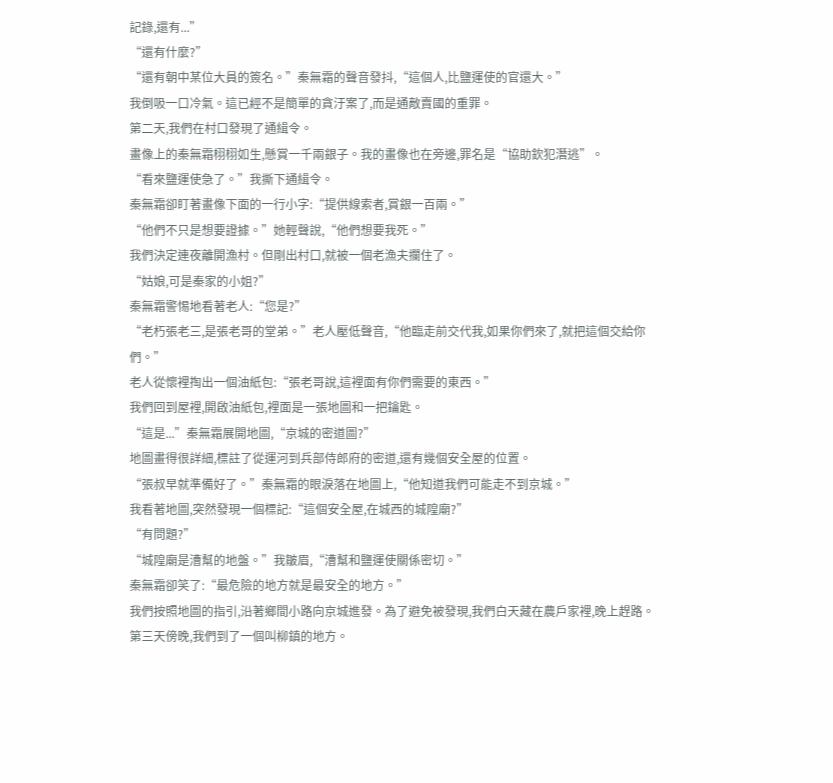記錄,還有...”
“還有什麼?”
“還有朝中某位大員的簽名。”秦無霜的聲音發抖,“這個人,比鹽運使的官還大。”
我倒吸一口冷氣。這已經不是簡單的貪汙案了,而是通敵賣國的重罪。
第二天,我們在村口發現了通緝令。
畫像上的秦無霜栩栩如生,懸賞一千兩銀子。我的畫像也在旁邊,罪名是“協助欽犯潛逃”。
“看來鹽運使急了。”我撕下通緝令。
秦無霜卻盯著畫像下面的一行小字:“提供線索者,賞銀一百兩。”
“他們不只是想要證據。”她輕聲說,“他們想要我死。”
我們決定連夜離開漁村。但剛出村口,就被一個老漁夫攔住了。
“姑娘,可是秦家的小姐?”
秦無霜警惕地看著老人:“您是?”
“老朽張老三,是張老哥的堂弟。”老人壓低聲音,“他臨走前交代我,如果你們來了,就把這個交給你們。”
老人從懷裡掏出一個油紙包:“張老哥說,這裡面有你們需要的東西。”
我們回到屋裡,開啟油紙包,裡面是一張地圖和一把鑰匙。
“這是...”秦無霜展開地圖,“京城的密道圖?”
地圖畫得很詳細,標註了從運河到兵部侍郎府的密道,還有幾個安全屋的位置。
“張叔早就準備好了。”秦無霜的眼淚落在地圖上,“他知道我們可能走不到京城。”
我看著地圖,突然發現一個標記:“這個安全屋,在城西的城隍廟?”
“有問題?”
“城隍廟是漕幫的地盤。”我皺眉,“漕幫和鹽運使關係密切。”
秦無霜卻笑了:“最危險的地方就是最安全的地方。”
我們按照地圖的指引,沿著鄉間小路向京城進發。為了避免被發現,我們白天藏在農戶家裡,晚上趕路。
第三天傍晚,我們到了一個叫柳鎮的地方。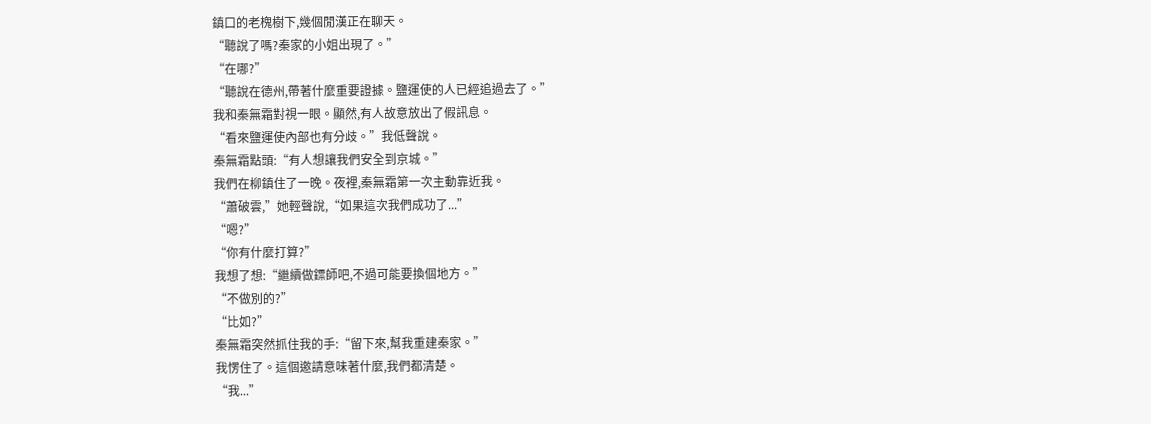鎮口的老槐樹下,幾個閒漢正在聊天。
“聽說了嗎?秦家的小姐出現了。”
“在哪?”
“聽說在德州,帶著什麼重要證據。鹽運使的人已經追過去了。”
我和秦無霜對視一眼。顯然,有人故意放出了假訊息。
“看來鹽運使內部也有分歧。”我低聲說。
秦無霜點頭:“有人想讓我們安全到京城。”
我們在柳鎮住了一晚。夜裡,秦無霜第一次主動靠近我。
“蕭破雲,”她輕聲說,“如果這次我們成功了...”
“嗯?”
“你有什麼打算?”
我想了想:“繼續做鏢師吧,不過可能要換個地方。”
“不做別的?”
“比如?”
秦無霜突然抓住我的手:“留下來,幫我重建秦家。”
我愣住了。這個邀請意味著什麼,我們都清楚。
“我...”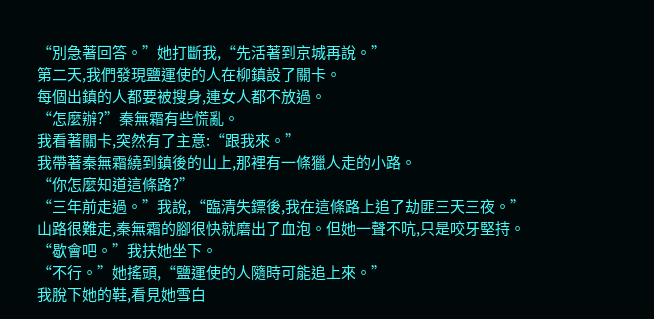“別急著回答。”她打斷我,“先活著到京城再說。”
第二天,我們發現鹽運使的人在柳鎮設了關卡。
每個出鎮的人都要被搜身,連女人都不放過。
“怎麼辦?”秦無霜有些慌亂。
我看著關卡,突然有了主意:“跟我來。”
我帶著秦無霜繞到鎮後的山上,那裡有一條獵人走的小路。
“你怎麼知道這條路?”
“三年前走過。”我說,“臨清失鏢後,我在這條路上追了劫匪三天三夜。”
山路很難走,秦無霜的腳很快就磨出了血泡。但她一聲不吭,只是咬牙堅持。
“歇會吧。”我扶她坐下。
“不行。”她搖頭,“鹽運使的人隨時可能追上來。”
我脫下她的鞋,看見她雪白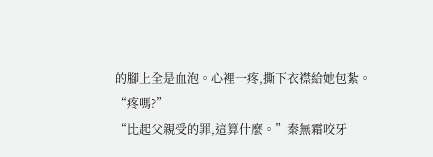的腳上全是血泡。心裡一疼,撕下衣襟給她包紮。
“疼嗎?”
“比起父親受的罪,這算什麼。”秦無霜咬牙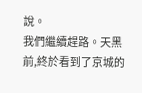說。
我們繼續趕路。天黑前,終於看到了京城的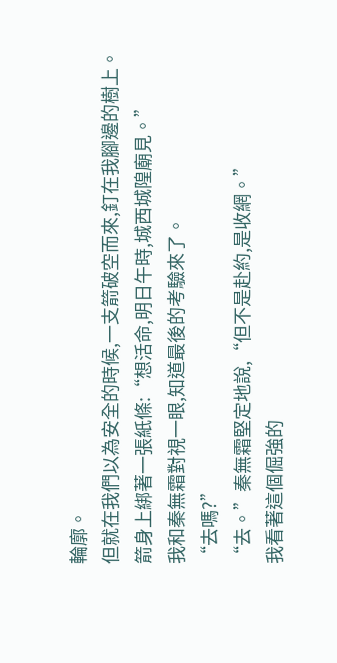輪廓。
但就在我們以為安全的時候,一支箭破空而來,釘在我腳邊的樹上。
箭身上綁著一張紙條:“想活命,明日午時,城西城隍廟見。”
我和秦無霜對視一眼,知道最後的考驗來了。
“去嗎?”
“去。”秦無霜堅定地說,“但不是赴約,是收網。”
我看著這個倔強的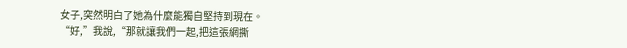女子,突然明白了她為什麼能獨自堅持到現在。
“好,”我說,“那就讓我們一起,把這張網撕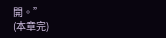開。”
(本章完)